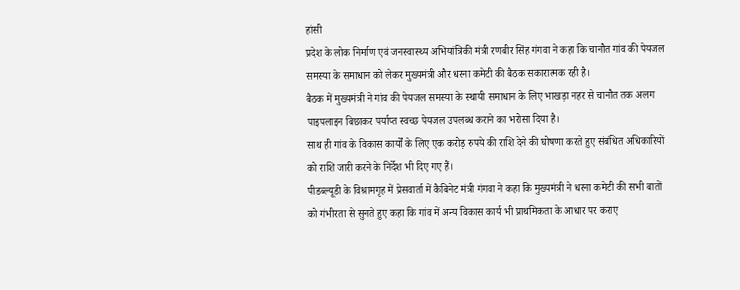हांसी
प्रदेश के लोक निर्माण एवं जनस्वास्थ्य अभियांत्रिकी मंत्री रणबीर सिंह गंगवा ने कहा कि चानौत गांव की पेयजल समस्या के समाधान को लेकर मुख्यमंत्री और धरना कमेटी की बैठक सकारात्मक रही है।
बैठक में मुख्यमंत्री ने गांव की पेयजल समस्या के स्थायी समाधान के लिए भाखड़ा नहर से चानौत तक अलग पाइपलाइन बिछाकर पर्याप्त स्वच्छ पेयजल उपलब्ध कराने का भरोसा दिया है।
साथ ही गांव के विकास कार्यों के लिए एक करोड़ रुपये की राशि देने की घोषणा करते हुए संबंधित अधिकारियों को राशि जारी करने के निर्देश भी दिए गए हैं।
पीडब्ल्यूडी के विश्रामगृह में प्रेसवार्ता में कैबिनेट मंत्री गंगवा ने कहा कि मुख्यमंत्री ने धरना कमेटी की सभी बातों को गंभीरता से सुनते हुए कहा कि गांव में अन्य विकास कार्य भी प्राथमिकता के आधार पर कराए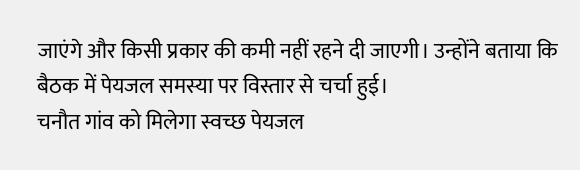जाएंगे और किसी प्रकार की कमी नहीं रहने दी जाएगी। उन्होंने बताया कि बैठक में पेयजल समस्या पर विस्तार से चर्चा हुई।
चनौत गांव को मिलेगा स्वच्छ पेयजल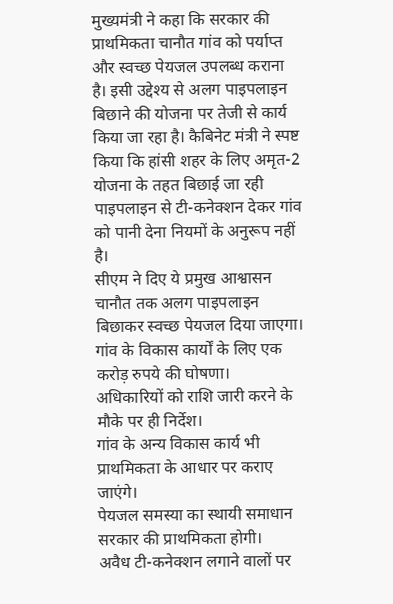मुख्यमंत्री ने कहा कि सरकार की प्राथमिकता चानौत गांव को पर्याप्त और स्वच्छ पेयजल उपलब्ध कराना है। इसी उद्देश्य से अलग पाइपलाइन बिछाने की योजना पर तेजी से कार्य किया जा रहा है। कैबिनेट मंत्री ने स्पष्ट किया कि हांसी शहर के लिए अमृत-2 योजना के तहत बिछाई जा रही पाइपलाइन से टी-कनेक्शन देकर गांव को पानी देना नियमों के अनुरूप नहीं है।
सीएम ने दिए ये प्रमुख आश्वासन
चानौत तक अलग पाइपलाइन बिछाकर स्वच्छ पेयजल दिया जाएगा।
गांव के विकास कार्यों के लिए एक करोड़ रुपये की घोषणा।
अधिकारियों को राशि जारी करने के मौके पर ही निर्देश।
गांव के अन्य विकास कार्य भी प्राथमिकता के आधार पर कराए जाएंगे।
पेयजल समस्या का स्थायी समाधान सरकार की प्राथमिकता होगी।
अवैध टी-कनेक्शन लगाने वालों पर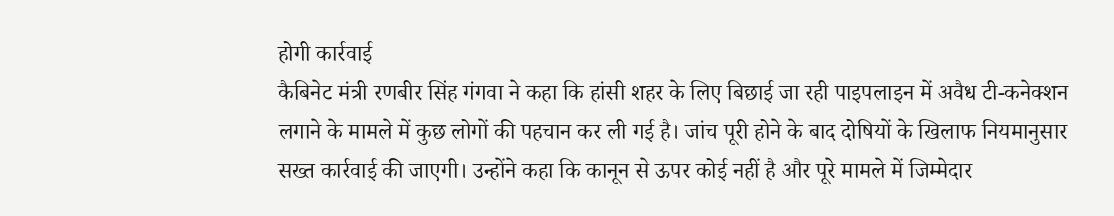होगी कार्रवाई
कैबिनेट मंत्री रणबीर सिंह गंगवा ने कहा कि हांसी शहर के लिए बिछाई जा रही पाइपलाइन में अवैध टी-कनेक्शन लगाने के मामले में कुछ लोगों की पहचान कर ली गई है। जांच पूरी होने के बाद दोषियों के खिलाफ नियमानुसार सख्त कार्रवाई की जाएगी। उन्होंने कहा कि कानून से ऊपर कोई नहीं है और पूरे मामले में जिम्मेदार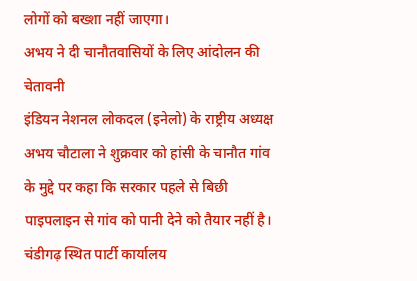लोगों को बख्शा नहीं जाएगा।
अभय ने दी चानौतवासियों के लिए आंदोलन की चेतावनी
इंडियन नेशनल लोकदल (इनेलो) के राष्ट्रीय अध्यक्ष अभय चौटाला ने शुक्रवार को हांसी के चानौत गांव के मुद्दे पर कहा कि सरकार पहले से बिछी पाइपलाइन से गांव को पानी देने को तैयार नहीं है।
चंडीगढ़ स्थित पार्टी कार्यालय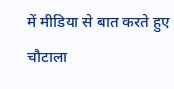में मीडिया से बात करते हुए चौटाला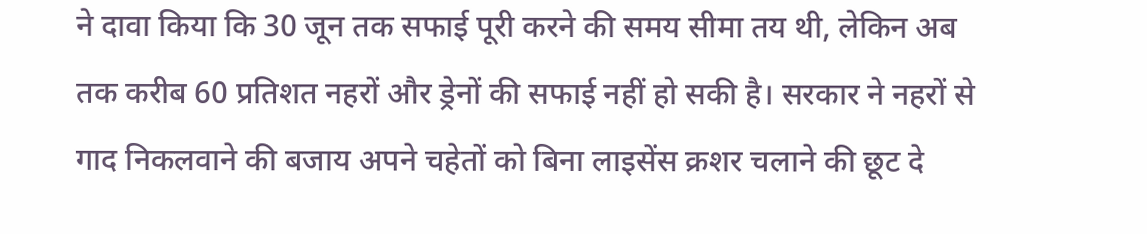ने दावा किया कि 30 जून तक सफाई पूरी करने की समय सीमा तय थी, लेकिन अब तक करीब 60 प्रतिशत नहरों और ड्रेनों की सफाई नहीं हो सकी है। सरकार ने नहरों से गाद निकलवाने की बजाय अपने चहेतों को बिना लाइसेंस क्रशर चलाने की छूट दे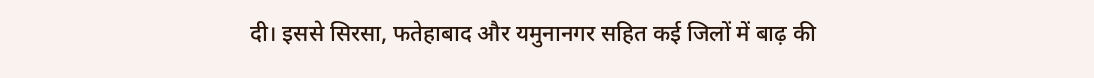दी। इससे सिरसा, फतेहाबाद और यमुनानगर सहित कई जिलों में बाढ़ की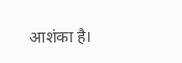आशंका है।